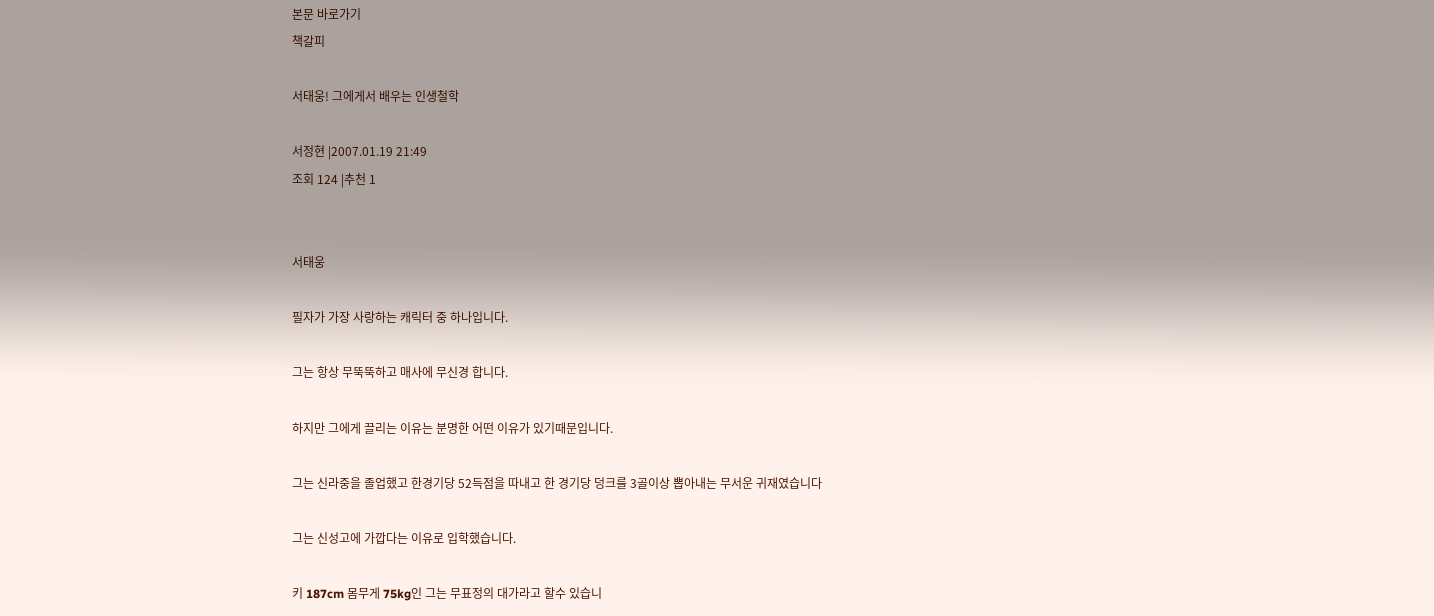본문 바로가기
책갈피

서태웅! 그에게서 배우는 인생철학

서정현 |2007.01.19 21:49
조회 124 |추천 1


서태웅

필자가 가장 사랑하는 캐릭터 중 하나입니다.

그는 항상 무뚝뚝하고 매사에 무신경 합니다.

하지만 그에게 끌리는 이유는 분명한 어떤 이유가 있기때문입니다.

그는 신라중을 졸업했고 한경기당 52득점을 따내고 한 경기당 덩크를 3골이상 뽑아내는 무서운 귀재였습니다

그는 신성고에 가깝다는 이유로 입학했습니다.

키 187cm 몸무게 75kg인 그는 무표정의 대가라고 할수 있습니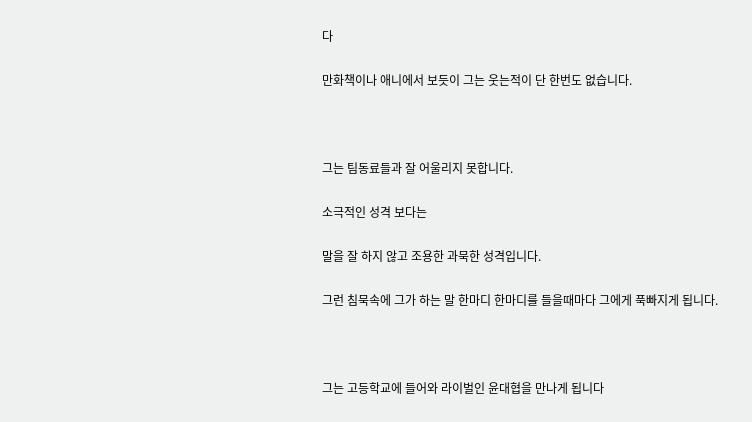다

만화책이나 애니에서 보듯이 그는 웃는적이 단 한번도 없습니다.



그는 팀동료들과 잘 어울리지 못합니다.

소극적인 성격 보다는

말을 잘 하지 않고 조용한 과묵한 성격입니다.

그런 침묵속에 그가 하는 말 한마디 한마디를 들을때마다 그에게 푹빠지게 됩니다.



그는 고등학교에 들어와 라이벌인 윤대협을 만나게 됩니다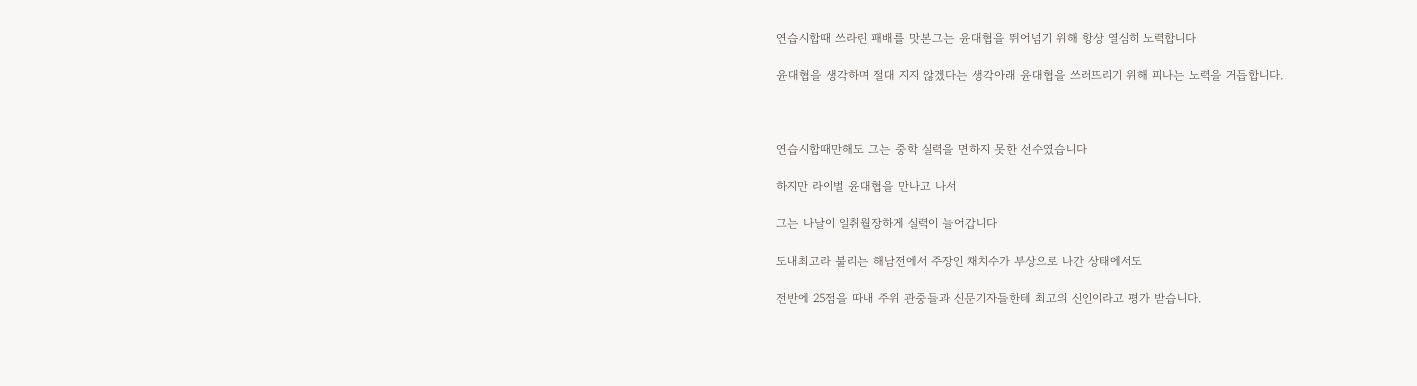연습시합때 쓰라린 패배를 맛본그는 윤대협을 뛰어넘기 위해 항상 열심히 노력합니다

윤대협을 생각하며 절대 지지 않겠다는 생각아래 윤대협을 쓰러뜨리기 위해 피나는 노력을 거듭합니다.



연습시합때만해도 그는 중학 실력을 면하지 못한 선수였습니다

하지만 라이벌 윤대협을 만나고 나서

그는 나날이 일취월장하게 실력이 늘어갑니다

도내최고라 불리는 해남전에서 주장인 채치수가 부상으로 나간 상태에서도

전반에 25점을 따내 주위 관중들과 신문기자들한테 최고의 신인이라고 평가 받습니다.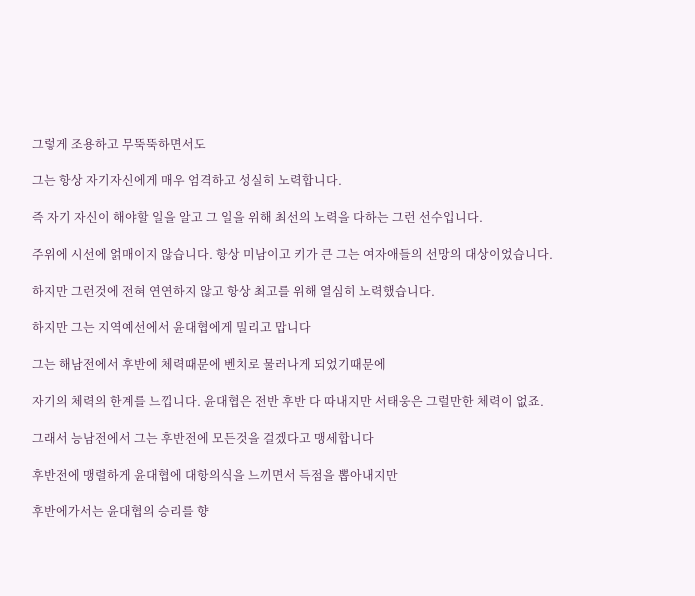그렇게 조용하고 무뚝뚝하면서도

그는 항상 자기자신에게 매우 엄격하고 성실히 노력합니다.

즉 자기 자신이 해야할 일을 알고 그 일을 위해 최선의 노력을 다하는 그런 선수입니다.

주위에 시선에 얽매이지 않습니다. 항상 미남이고 키가 큰 그는 여자애들의 선망의 대상이었습니다.

하지만 그런것에 전혀 연연하지 않고 항상 최고를 위해 열심히 노력했습니다.

하지만 그는 지역예선에서 윤대협에게 밀리고 맙니다

그는 해남전에서 후반에 체력때문에 벤치로 물러나게 되었기때문에

자기의 체력의 한계를 느낍니다. 윤대협은 전반 후반 다 따내지만 서태웅은 그럴만한 체력이 없죠.

그래서 능남전에서 그는 후반전에 모든것을 걸겠다고 맹세합니다

후반전에 맹렬하게 윤대협에 대항의식을 느끼면서 득점을 뽑아내지만

후반에가서는 윤대협의 승리를 향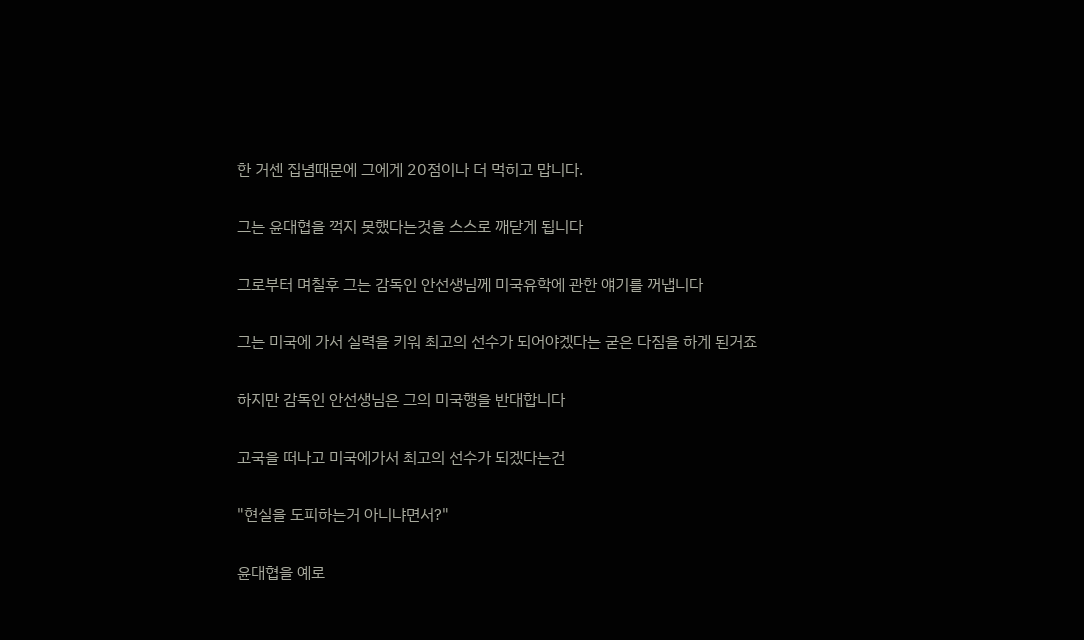한 거센 집념때문에 그에게 20점이나 더 먹히고 맙니다.

그는 윤대협을 꺽지 못했다는것을 스스로 깨닫게 됩니다

그로부터 며칠후 그는 감독인 안선생님께 미국유학에 관한 얘기를 꺼냅니다

그는 미국에 가서 실력을 키워 최고의 선수가 되어야겠다는 굳은 다짐을 하게 된거죠

하지만 감독인 안선생님은 그의 미국행을 반대합니다

고국을 떠나고 미국에가서 최고의 선수가 되겠다는건

"현실을 도피하는거 아니냐면서?"

윤대협을 예로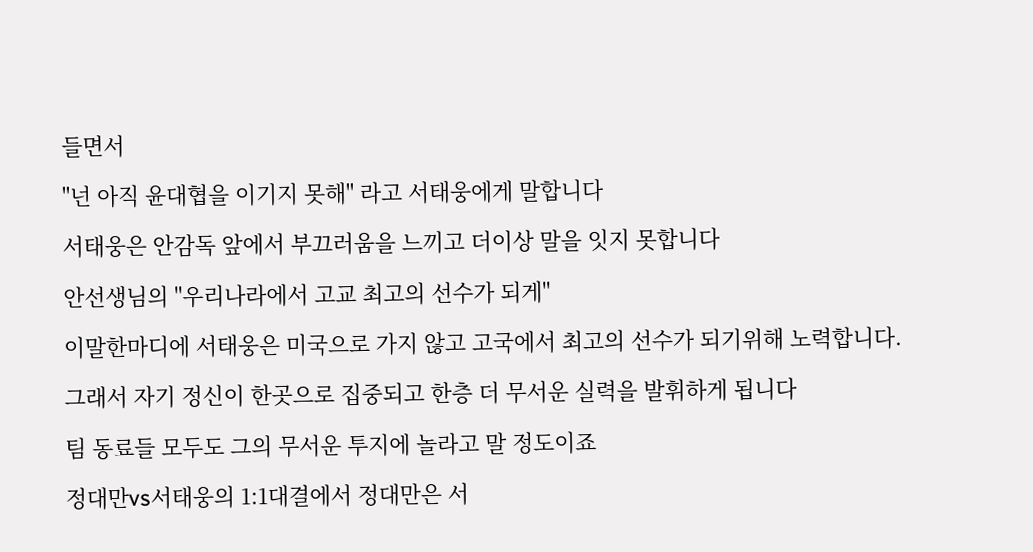들면서

"넌 아직 윤대협을 이기지 못해" 라고 서태웅에게 말합니다

서태웅은 안감독 앞에서 부끄러움을 느끼고 더이상 말을 잇지 못합니다

안선생님의 "우리나라에서 고교 최고의 선수가 되게"

이말한마디에 서태웅은 미국으로 가지 않고 고국에서 최고의 선수가 되기위해 노력합니다.

그래서 자기 정신이 한곳으로 집중되고 한층 더 무서운 실력을 발휘하게 됩니다

팀 동료들 모두도 그의 무서운 투지에 놀라고 말 정도이죠

정대만vs서태웅의 1:1대결에서 정대만은 서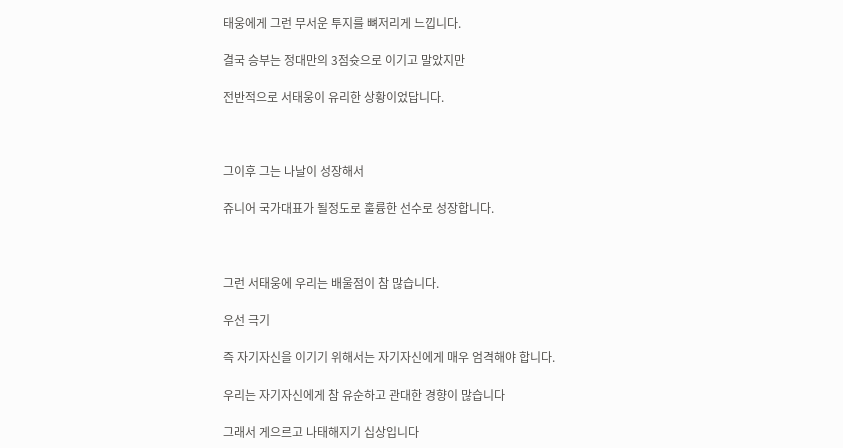태웅에게 그런 무서운 투지를 뼈저리게 느낍니다.

결국 승부는 정대만의 3점슛으로 이기고 말았지만

전반적으로 서태웅이 유리한 상황이었답니다.



그이후 그는 나날이 성장해서

쥬니어 국가대표가 될정도로 훌륭한 선수로 성장합니다.



그런 서태웅에 우리는 배울점이 참 많습니다.

우선 극기

즉 자기자신을 이기기 위해서는 자기자신에게 매우 엄격해야 합니다.

우리는 자기자신에게 참 유순하고 관대한 경향이 많습니다

그래서 게으르고 나태해지기 십상입니다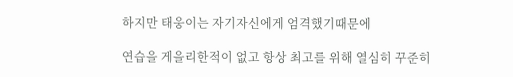하지만 태웅이는 자기자신에게 엄격했기때문에

연습을 게을리한적이 없고 항상 최고를 위해 열심히 꾸준히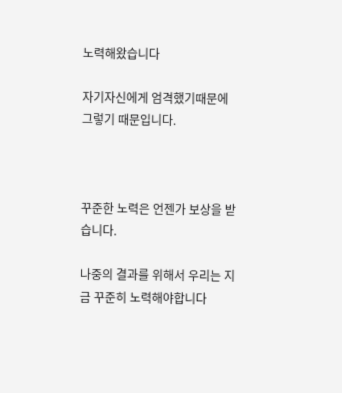노력해왔습니다

자기자신에게 엄격했기때문에 그렇기 때문입니다.



꾸준한 노력은 언젠가 보상을 받습니다.

나중의 결과를 위해서 우리는 지금 꾸준히 노력해야합니다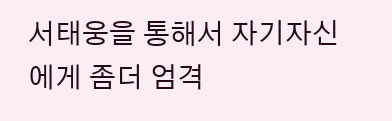서태웅을 통해서 자기자신에게 좀더 엄격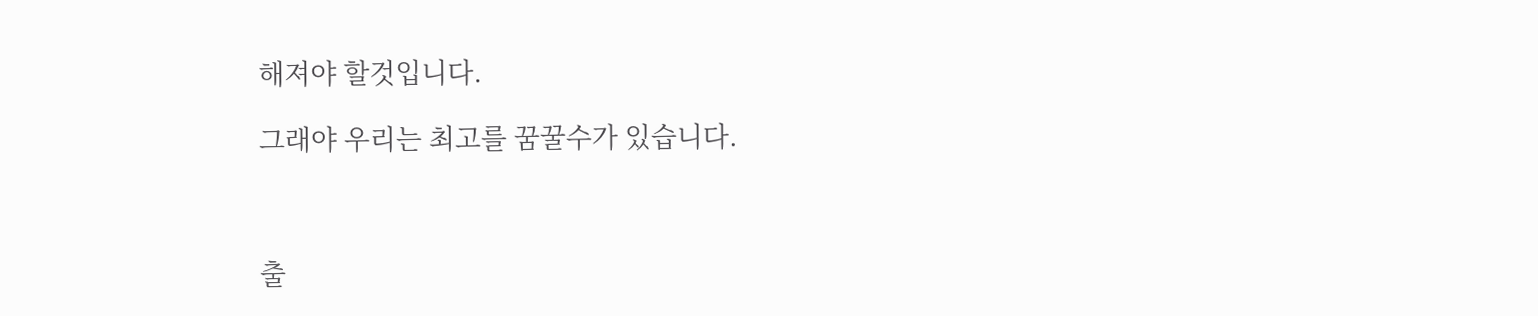해져야 할것입니다.

그래야 우리는 최고를 꿈꿀수가 있습니다.



출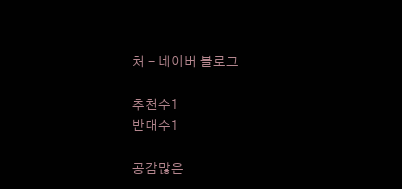처 - 네이버 블로그

추천수1
반대수1

공감많은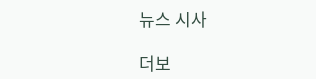뉴스 시사

더보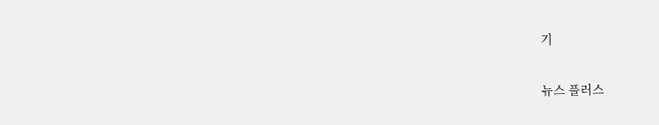기

뉴스 플러스